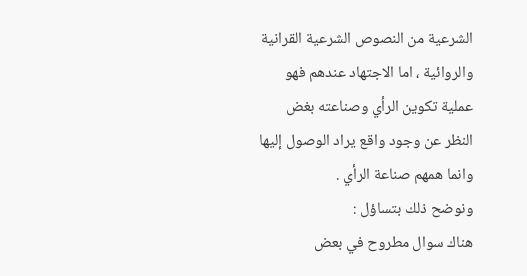الشرعية من النصوص الشرعية القرانية والروائية ، اما الاجتهاد عندهم فهو عملية تكوين الرأي وصناعته بغض النظر عن وجود واقع يراد الوصول إليها وانما همهم صناعة الرأي .
ونوضح ذلك بتساؤل :
هناك سوال مطروح في بعض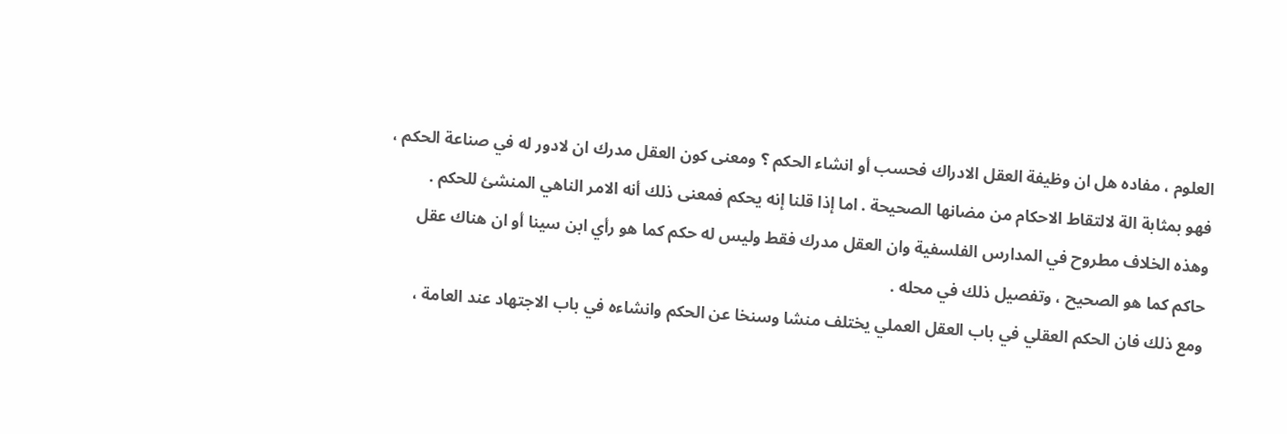العلوم ، مفاده هل ان وظيفة العقل الادراك فحسب أو انشاء الحكم ؟ ومعنى كون العقل مدرك ان لادور له في صناعة الحكم ، فهو بمثابة الة لالتقاط الاحكام من مضانها الصحيحة . اما إذا قلنا إنه يحكم فمعنى ذلك أنه الامر الناهي المنشئ للحكم .
وهذه الخلاف مطروح في المدارس الفلسفية وان العقل مدرك فقط وليس له حكم كما هو رأي ابن سينا أو ان هناك عقل حاكم كما هو الصحيح ، وتفصيل ذلك في محله .
ومع ذلك فان الحكم العقلي في باب العقل العملي يختلف منشا وسنخا عن الحكم وانشاءه في باب الاجتهاد عند العامة ،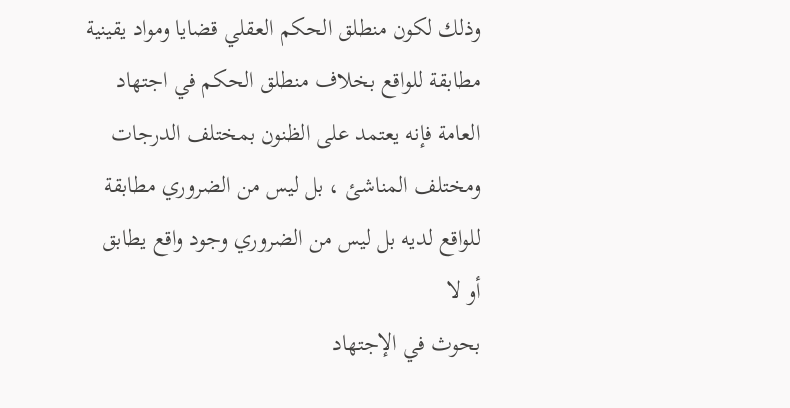وذلك لكون منطلق الحكم العقلي قضايا ومواد يقينية مطابقة للواقع بخلاف منطلق الحكم في اجتهاد العامة فإنه يعتمد على الظنون بمختلف الدرجات ومختلف المناشئ ، بل ليس من الضروري مطابقة للواقع لديه بل ليس من الضروري وجود واقع يطابق أو لا
بحوث في الإجتهاد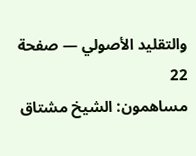والتقليد الأصولي — صفحة 22
مساهمون: الشيخ مشتاق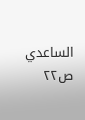الساعدي
ص٢٢